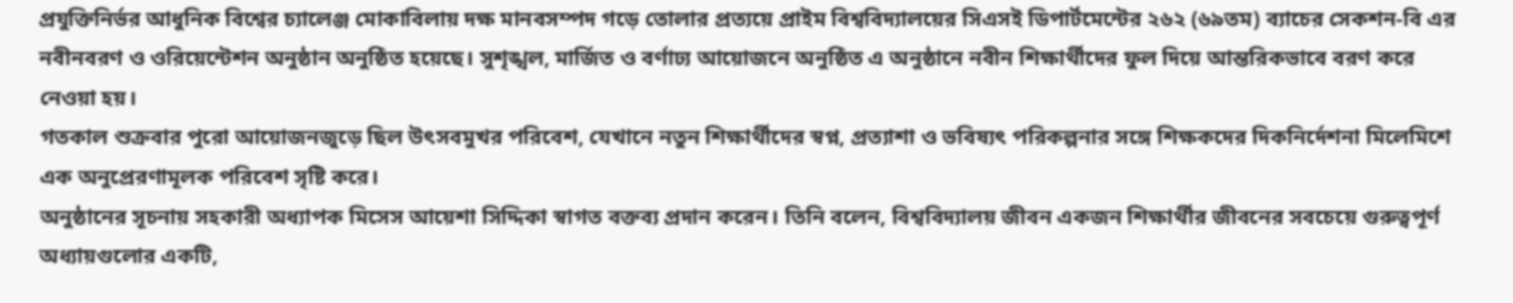প্রযুক্তিনির্ভর আধুনিক বিশ্বের চ্যালেঞ্জ মোকাবিলায় দক্ষ মানবসম্পদ গড়ে তোলার প্রত্যয়ে প্রাইম বিশ্ববিদ্যালয়ের সিএসই ডিপার্টমেন্টের ২৬২ (৬৯তম) ব্যাচের সেকশন-বি এর নবীনবরণ ও ওরিয়েন্টেশন অনুষ্ঠান অনুষ্ঠিত হয়েছে। সুশৃঙ্খল, মার্জিত ও বর্ণাঢ্য আয়োজনে অনুষ্ঠিত এ অনুষ্ঠানে নবীন শিক্ষার্থীদের ফুল দিয়ে আন্তরিকভাবে বরণ করে নেওয়া হয়।
গতকাল শুক্রবার পুরো আয়োজনজুড়ে ছিল উৎসবমুখর পরিবেশ, যেখানে নতুন শিক্ষার্থীদের স্বপ্ন, প্রত্যাশা ও ভবিষ্যৎ পরিকল্পনার সঙ্গে শিক্ষকদের দিকনির্দেশনা মিলেমিশে এক অনুপ্রেরণামূলক পরিবেশ সৃষ্টি করে।
অনুষ্ঠানের সূচনায় সহকারী অধ্যাপক মিসেস আয়েশা সিদ্দিকা স্বাগত বক্তব্য প্রদান করেন। তিনি বলেন, বিশ্ববিদ্যালয় জীবন একজন শিক্ষার্থীর জীবনের সবচেয়ে গুরুত্বপূর্ণ অধ্যায়গুলোর একটি,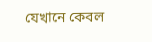যেখানে কেবল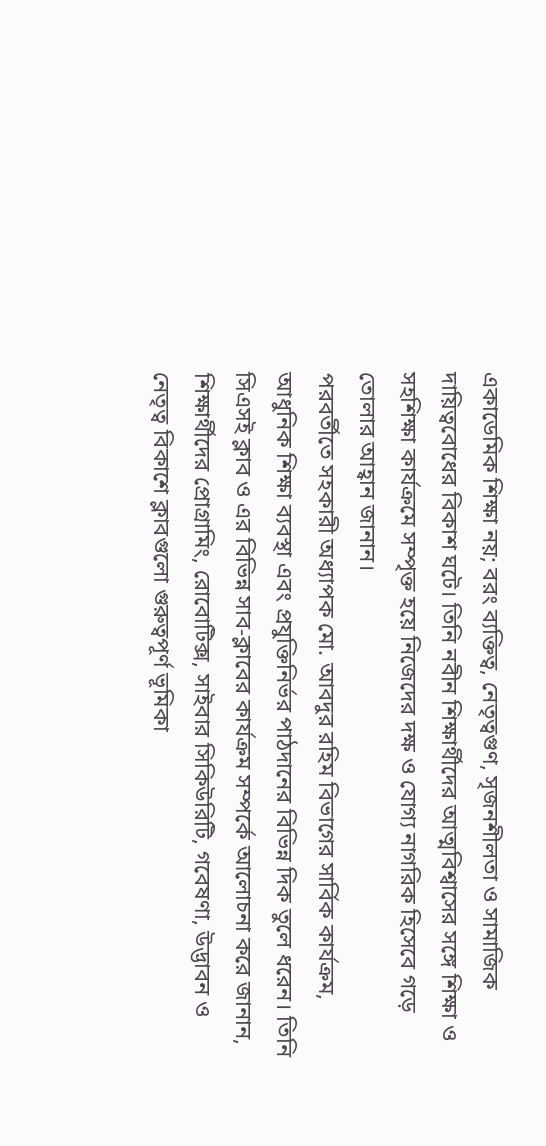একাডেমিক শিক্ষা নয়; বরং ব্যক্তিত্ব, নেতৃত্বগুণ, সৃজনশীলতা ও সামাজিক দায়িত্ববোধের বিকাশ ঘটে। তিনি নবীন শিক্ষার্থীদের আত্মবিশ্বাসের সঙ্গে শিক্ষা ও সহশিক্ষা কার্যক্রমে সম্পৃক্ত হয়ে নিজেদের দক্ষ ও যোগ্য নাগরিক হিসেবে গড়ে তোলার আহ্বান জানান।
পরবর্তীতে সহকারী অধ্যাপক মো. আবদুর রহিম বিভাগের সার্বিক কার্যক্রম, আধুনিক শিক্ষা ব্যবস্থা এবং প্রযুক্তিনির্ভর পাঠদানের বিভিন্ন দিক তুলে ধরেন। তিনি সিএসই ক্লাব ও এর বিভিন্ন সাব-ক্লাবের কার্যক্রম সম্পর্কে আলোচনা করে জানান, শিক্ষার্থীদের প্রোগ্রামিং, রোবোটিক্স, সাইবার সিকিউরিটি, গবেষণা, উদ্ভাবন ও নেতৃত্ব বিকাশে ক্লাবগুলো গুরুত্বপূর্ণ ভূমিকা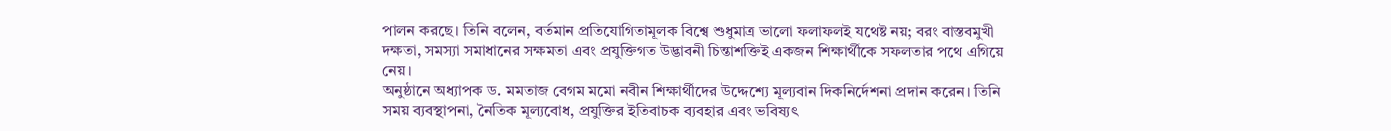পালন করছে। তিনি বলেন, বর্তমান প্রতিযোগিতামূলক বিশ্বে শুধুমাত্র ভালো ফলাফলই যথেষ্ট নয়; বরং বাস্তবমুখী দক্ষতা, সমস্যা সমাধানের সক্ষমতা এবং প্রযুক্তিগত উদ্ভাবনী চিন্তাশক্তিই একজন শিক্ষার্থীকে সফলতার পথে এগিয়ে নেয়।
অনুষ্ঠানে অধ্যাপক ড. মমতাজ বেগম মমো নবীন শিক্ষার্থীদের উদ্দেশ্যে মূল্যবান দিকনির্দেশনা প্রদান করেন। তিনি সময় ব্যবস্থাপনা, নৈতিক মূল্যবোধ, প্রযুক্তির ইতিবাচক ব্যবহার এবং ভবিষ্যৎ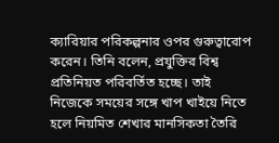ক্যারিয়ার পরিকল্পনার ওপর গুরুত্বারোপ করেন। তিনি বলেন, প্রযুক্তির বিশ্ব প্রতিনিয়ত পরিবর্তিত হচ্ছে। তাই নিজেকে সময়ের সঙ্গে খাপ খাইয়ে নিতে হলে নিয়মিত শেখার মানসিকতা তৈরি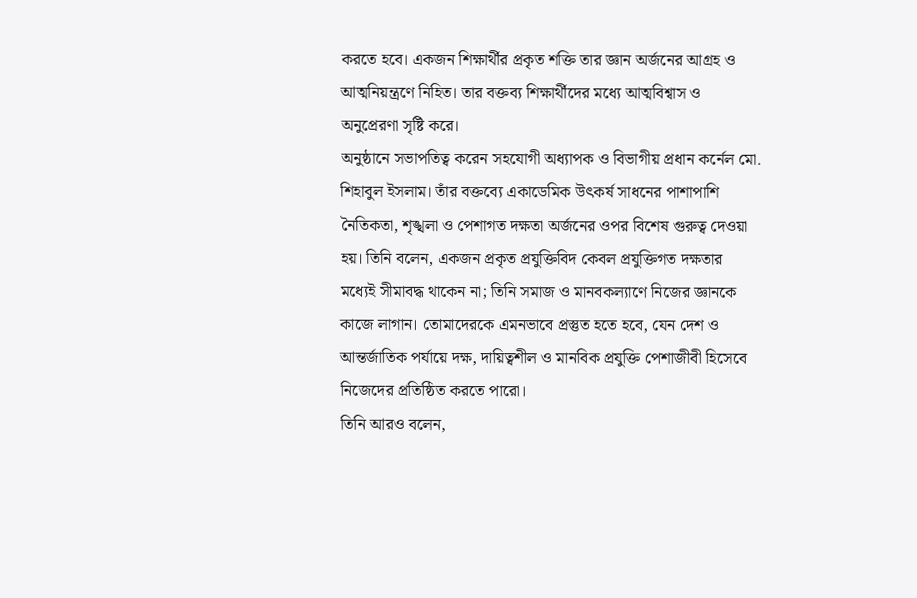করতে হবে। একজন শিক্ষার্থীর প্রকৃত শক্তি তার জ্ঞান অর্জনের আগ্রহ ও আত্মনিয়ন্ত্রণে নিহিত। তার বক্তব্য শিক্ষার্থীদের মধ্যে আত্মবিশ্বাস ও অনুপ্রেরণা সৃষ্টি করে।
অনুষ্ঠানে সভাপতিত্ব করেন সহযোগী অধ্যাপক ও বিভাগীয় প্রধান কর্নেল মো. শিহাবুল ইসলাম। তাঁর বক্তব্যে একাডেমিক উৎকর্ষ সাধনের পাশাপাশি নৈতিকতা, শৃঙ্খলা ও পেশাগত দক্ষতা অর্জনের ওপর বিশেষ গুরুত্ব দেওয়া হয়। তিনি বলেন, একজন প্রকৃত প্রযুক্তিবিদ কেবল প্রযুক্তিগত দক্ষতার মধ্যেই সীমাবদ্ধ থাকেন না; তিনি সমাজ ও মানবকল্যাণে নিজের জ্ঞানকে কাজে লাগান। তোমাদেরকে এমনভাবে প্রস্তুত হতে হবে, যেন দেশ ও আন্তর্জাতিক পর্যায়ে দক্ষ, দায়িত্বশীল ও মানবিক প্রযুক্তি পেশাজীবী হিসেবে নিজেদের প্রতিষ্ঠিত করতে পারো।
তিনি আরও বলেন,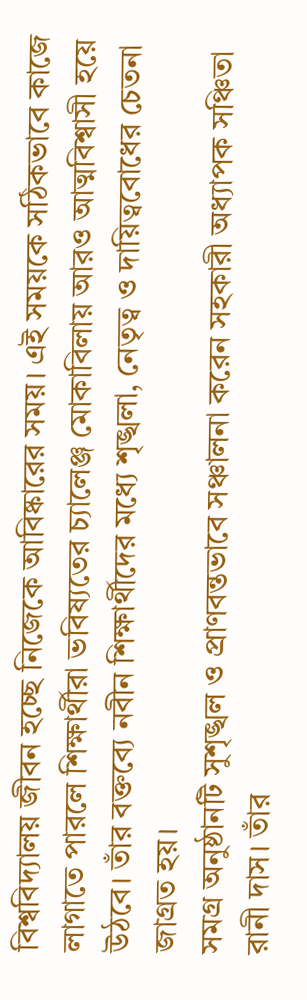বিশ্ববিদ্যালয় জীবন হচ্ছে নিজেকে আবিষ্কারের সময়। এই সময়কে সঠিকভাবে কাজে লাগাতে পারলে শিক্ষার্থীরা ভবিষ্যতের চ্যালেঞ্জ মোকাবিলায় আরও আত্মবিশ্বাসী হয়ে উঠবে। তাঁর বক্তব্যে নবীন শিক্ষার্থীদের মধ্যে শৃঙ্খলা, নেতৃত্ব ও দায়িত্ববোধের চেতনা জাগ্রত হয়।
সমগ্র অনুষ্ঠানটি সুশৃঙ্খল ও প্রাণবন্তভাবে সঞ্চালনা করেন সহকারী অধ্যাপক সঞ্চিতা রানী দাস। তাঁর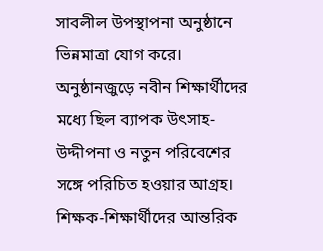সাবলীল উপস্থাপনা অনুষ্ঠানে ভিন্নমাত্রা যোগ করে। অনুষ্ঠানজুড়ে নবীন শিক্ষার্থীদের মধ্যে ছিল ব্যাপক উৎসাহ-উদ্দীপনা ও নতুন পরিবেশের সঙ্গে পরিচিত হওয়ার আগ্রহ। শিক্ষক-শিক্ষার্থীদের আন্তরিক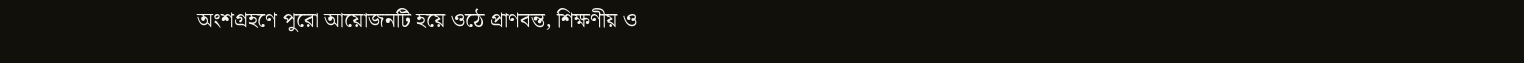অংশগ্রহণে পুরো আয়োজনটি হয়ে ওঠে প্রাণবন্ত, শিক্ষণীয় ও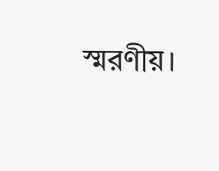স্মরণীয়।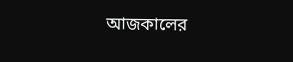আজকালের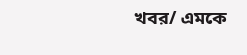খবর/ এমকে